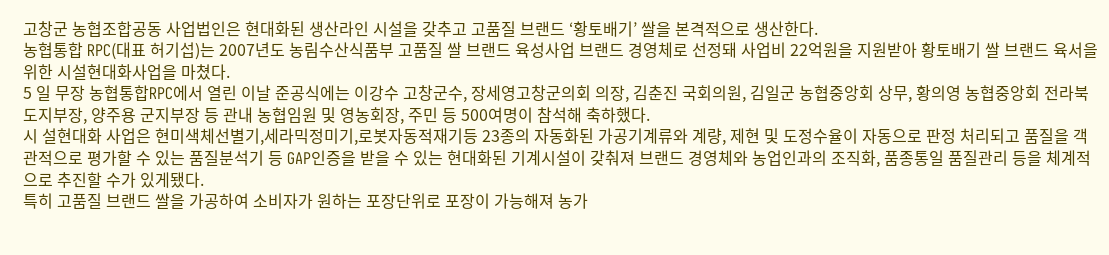고창군 농협조합공동 사업법인은 현대화된 생산라인 시설을 갖추고 고품질 브랜드 ‘황토배기’ 쌀을 본격적으로 생산한다.
농협통합 RPC(대표 허기섭)는 2007년도 농림수산식품부 고품질 쌀 브랜드 육성사업 브랜드 경영체로 선정돼 사업비 22억원을 지원받아 황토배기 쌀 브랜드 육서을 위한 시설현대화사업을 마쳤다.
5 일 무장 농협통합RPC에서 열린 이날 준공식에는 이강수 고창군수, 장세영고창군의회 의장, 김춘진 국회의원, 김일군 농협중앙회 상무, 황의영 농협중앙회 전라북도지부장, 양주용 군지부장 등 관내 농협임원 및 영농회장, 주민 등 500여명이 참석해 축하했다.
시 설현대화 사업은 현미색체선별기,세라믹정미기,로봇자동적재기등 23종의 자동화된 가공기계류와 계량, 제현 및 도정수율이 자동으로 판정 처리되고 품질을 객관적으로 평가할 수 있는 품질분석기 등 GAP인증을 받을 수 있는 현대화된 기계시설이 갖춰져 브랜드 경영체와 농업인과의 조직화, 품종통일 품질관리 등을 체계적으로 추진할 수가 있게됐다.
특히 고품질 브랜드 쌀을 가공하여 소비자가 원하는 포장단위로 포장이 가능해져 농가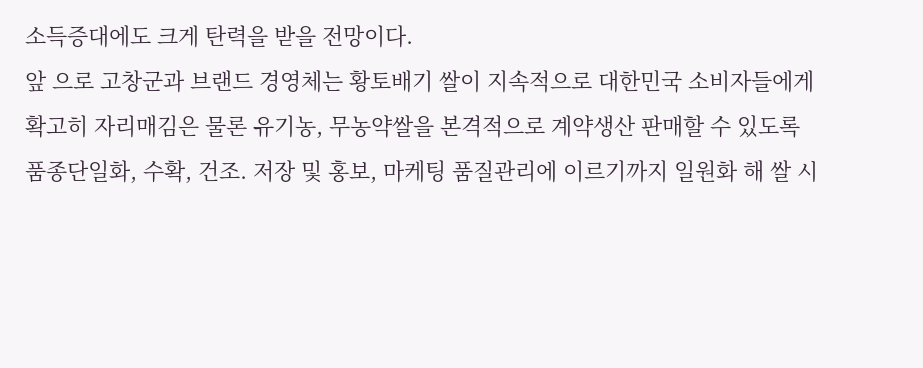소득증대에도 크게 탄력을 받을 전망이다.
앞 으로 고창군과 브랜드 경영체는 황토배기 쌀이 지속적으로 대한민국 소비자들에게 확고히 자리매김은 물론 유기농, 무농약쌀을 본격적으로 계약생산 판매할 수 있도록 품종단일화, 수확, 건조. 저장 및 홍보, 마케팅 품질관리에 이르기까지 일원화 해 쌀 시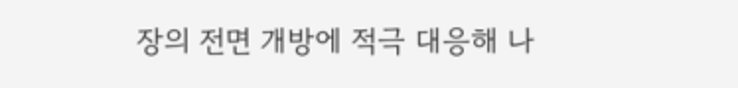장의 전면 개방에 적극 대응해 나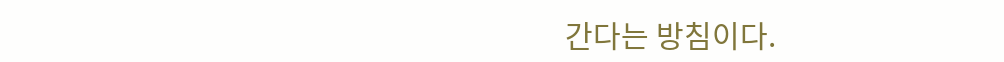간다는 방침이다.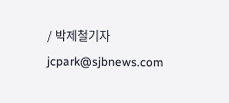/ 박제철기자 jcpark@sjbnews.com